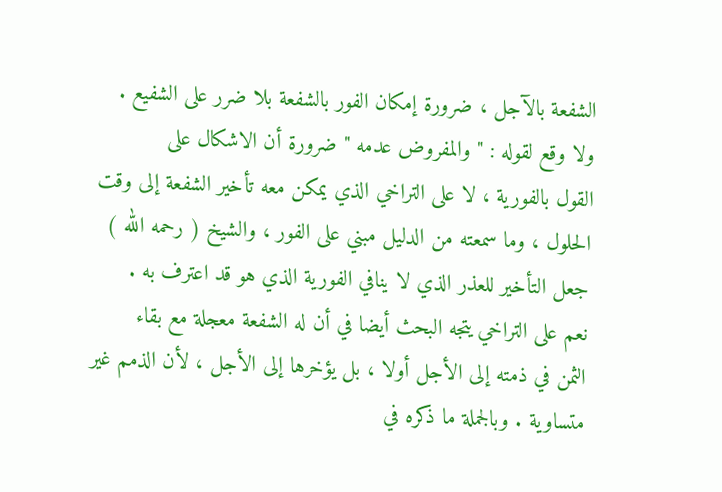الشفعة بالآجل ، ضرورة إمكان الفور بالشفعة بلا ضرر على الشفيع .
ولا وقع لقوله : " والمفروض عدمه " ضرورة أن الاشكال على
القول بالفورية ، لا على التراخي الذي يمكن معه تأخير الشفعة إلى وقت
الحلول ، وما سمعته من الدليل مبني على الفور ، والشيخ ( رحمه الله )
جعل التأخير للعذر الذي لا ينافي الفورية الذي هو قد اعترف به .
نعم على التراخي يتجه البحث أيضا في أن له الشفعة معجلة مع بقاء
الثمن في ذمته إلى الأجل أولا ، بل يؤخرها إلى الأجل ، لأن الذمم غير
متساوية . وبالجملة ما ذكره في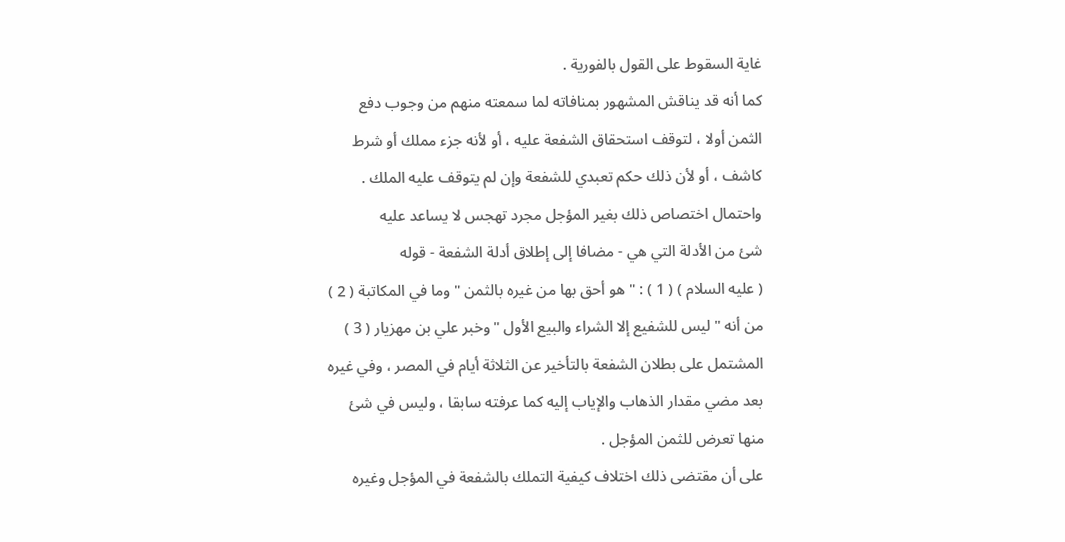غاية السقوط على القول بالفورية .
كما أنه قد يناقش المشهور بمنافاته لما سمعته منهم من وجوب دفع
الثمن أولا ، لتوقف استحقاق الشفعة عليه ، أو لأنه جزء مملك أو شرط
كاشف ، أو لأن ذلك حكم تعبدي للشفعة وإن لم يتوقف عليه الملك .
واحتمال اختصاص ذلك بغير المؤجل مجرد تهجس لا يساعد عليه
شئ من الأدلة التي هي - مضافا إلى إطلاق أدلة الشفعة - قوله
( عليه السلام ) ( 1 ) : " هو أحق بها من غيره بالثمن " وما في المكاتبة ( 2 )
من أنه " ليس للشفيع إلا الشراء والبيع الأول " وخبر علي بن مهزيار ( 3 )
المشتمل على بطلان الشفعة بالتأخير عن الثلاثة أيام في المصر ، وفي غيره
بعد مضي مقدار الذهاب والإياب إليه كما عرفته سابقا ، وليس في شئ
منها تعرض للثمن المؤجل .
على أن مقتضى ذلك اختلاف كيفية التملك بالشفعة في المؤجل وغيره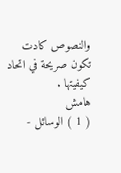والنصوص كادت تكون صريحة في اتحاد كيفيتها .
هامش
( 1 ) الوسائل -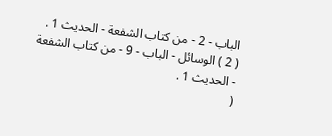الباب - 2 - من كتاب الشفعة - الحديث 1 .
( 2 ) الوسائل - الباب - 9 - من كتاب الشفعة - الحديث 1 .
(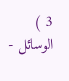3 ) الوسائل -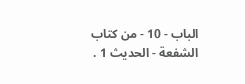الباب - 10 - من كتاب الشفعة - الحديث 1 .